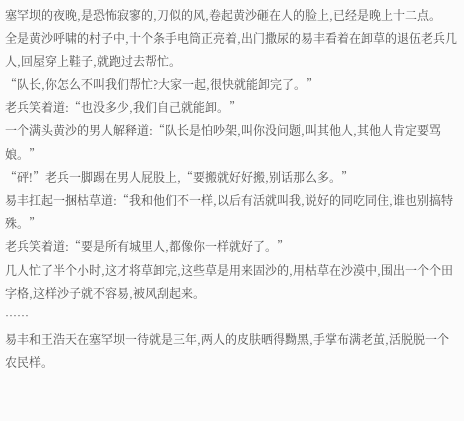塞罕坝的夜晚,是恐怖寂寥的,刀似的风,卷起黄沙砸在人的脸上,已经是晚上十二点。
全是黄沙呼啸的村子中,十个条手电筒正亮着,出门撒尿的易丰看着在卸草的退伍老兵几人,回屋穿上鞋子,就跑过去帮忙。
“队长,你怎么不叫我们帮忙?大家一起,很快就能卸完了。”
老兵笑着道:“也没多少,我们自己就能卸。”
一个满头黄沙的男人解释道:“队长是怕吵架,叫你没问题,叫其他人,其他人肯定要骂娘。”
“砰!”老兵一脚踢在男人屁股上,“要搬就好好搬,别话那么多。”
易丰扛起一捆枯草道:“我和他们不一样,以后有活就叫我,说好的同吃同住,谁也别搞特殊。”
老兵笑着道:“要是所有城里人,都像你一样就好了。”
几人忙了半个小时,这才将草卸完,这些草是用来固沙的,用枯草在沙漠中,围出一个个田字格,这样沙子就不容易,被风刮起来。
……
易丰和王浩天在塞罕坝一待就是三年,两人的皮肤晒得黝黑,手掌布满老茧,活脱脱一个农民样。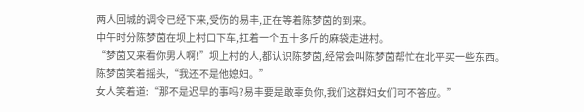两人回城的调令已经下来,受伤的易丰,正在等着陈梦茵的到来。
中午时分陈梦茵在坝上村口下车,扛着一个五十多斤的麻袋走进村。
“梦茵又来看你男人啊!”坝上村的人,都认识陈梦茵,经常会叫陈梦茵帮忙在北平买一些东西。
陈梦茵笑着摇头,“我还不是他媳妇。”
女人笑着道:“那不是迟早的事吗?易丰要是敢辜负你,我们这群妇女们可不答应。”